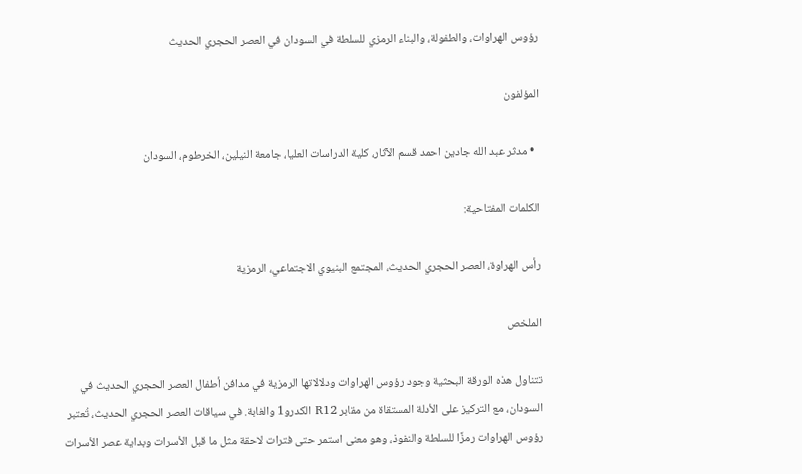رؤوس الهراوات، والطفولة، والبناء الرمزي للسلطة في السودان في العصر الحجري الحديث

المؤلفون

  • مدثر عبد الله جادين احمد قسم الآثار، كلية الدراسات العليا، جامعة النيلين، الخرطوم، السودان

الكلمات المفتاحية:

رأس الهراوة، العصر الحجري الحديث، المجتمع البنيوي الاجتماعي، الرمزية

الملخص

تتناول هذه الورقة البحثية وجود رؤوس الهراوات ودلالاتها الرمزية في مدافن أطفال العصر الحجري الحديث في السودان، مع التركيز على الأدلة المستقاة من مقابر R12 الكدرو1 والغابة. في سياقات العصر الحجري الحديث، تُعتبر رؤوس الهراوات رمزًا للسلطة والنفوذ، وهو معنى استمر حتى فترات لاحقة مثل ما قبل الأسرات وبداية عصر الأسرات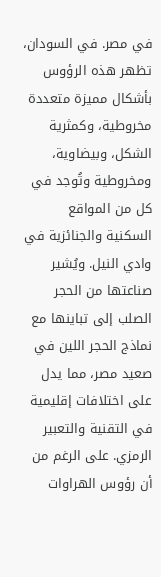في مصر. في السودان، تظهر هذه الرؤوس بأشكال مميزة متعددة  مخروطية، وكمثرية الشكل، وبيضاوية، ومخروطية وتُوجد في كل من المواقع السكنية والجنائزية في وادي النيل. ويُشير صناعتها من الحجر الصلب إلى تباينها مع نماذج الحجر اللين في صعيد مصر، مما يدل على اختلافات إقليمية في التقنية والتعبير الرمزي. على الرغم من أن رؤوس الهراوات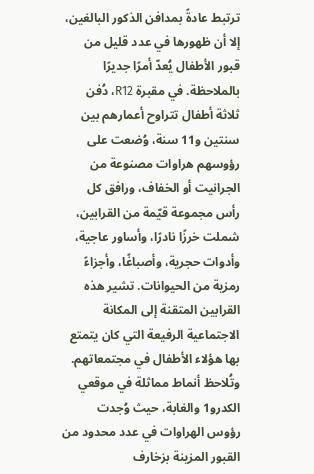ترتبط عادةً بمدافن الذكور البالغين، إلا أن ظهورها في عدد قليل من قبور الأطفال يُعدّ أمرًا جديرًا بالملاحظة. في مقبرة R12، دُفن ثلاثة أطفال تتراوح أعمارهم بين سنتين و11 سنة، وُضعت على رؤوسهم هراوات مصنوعة من الجرانيت أو الخفاف، ورافق كل رأس مجموعة قيّمة من القرابين، شملت خرزًا نادرًا، وأساور عاجية، وأدوات حجرية، وأصباغًا، وأجزاءً رمزية من الحيوانات. تشير هذه القرابين المتقنة إلى المكانة الاجتماعية الرفيعة التي كان يتمتع بها هؤلاء الأطفال في مجتمعاتهم. وتُلاحظ أنماط مماثلة في موقعي الكدرو1 والغابة، حيث وُجدت رؤوس الهراوات في عدد محدود من القبور المزينة بزخارف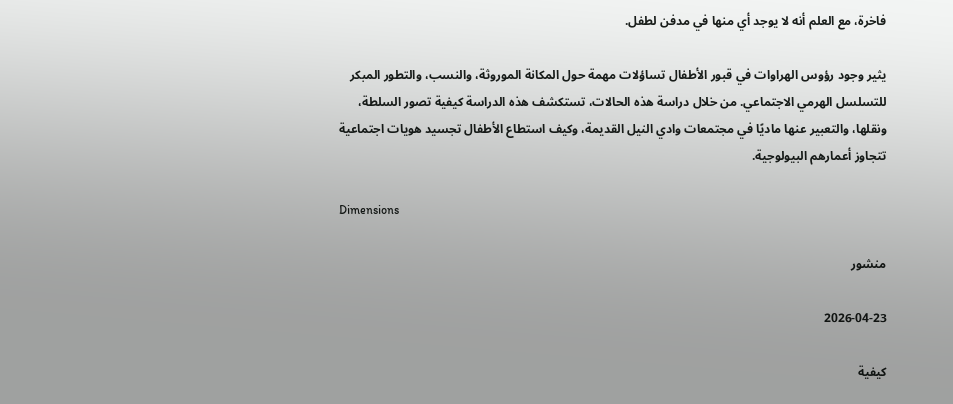فاخرة، مع العلم أنه لا يوجد أي منها في مدفن لطفل.

يثير وجود رؤوس الهراوات في قبور الأطفال تساؤلات مهمة حول المكانة الموروثة، والنسب، والتطور المبكر للتسلسل الهرمي الاجتماعي. من خلال دراسة هذه الحالات، تستكشف هذه الدراسة كيفية تصور السلطة، ونقلها، والتعبير عنها ماديًا في مجتمعات وادي النيل القديمة، وكيف استطاع الأطفال تجسيد هويات اجتماعية تتجاوز أعمارهم البيولوجية.

Dimensions

منشور

2026-04-23

كيفية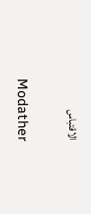الاقتباس

Modather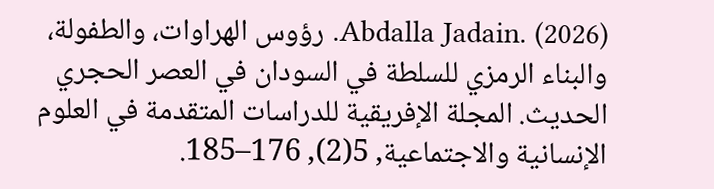Abdalla Jadain. (2026). رؤوس الهراوات، والطفولة، والبناء الرمزي للسلطة في السودان في العصر الحجري الحديث. المجلة الإفريقية للدراسات المتقدمة في العلوم الإنسانية والاجتماعية, 5(2), 176–185.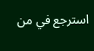استرجع في من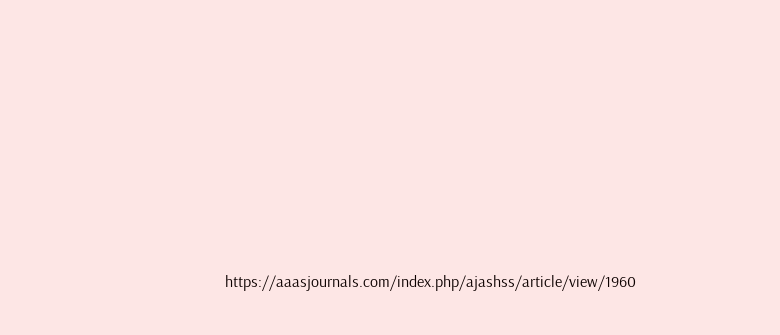https://aaasjournals.com/index.php/ajashss/article/view/1960